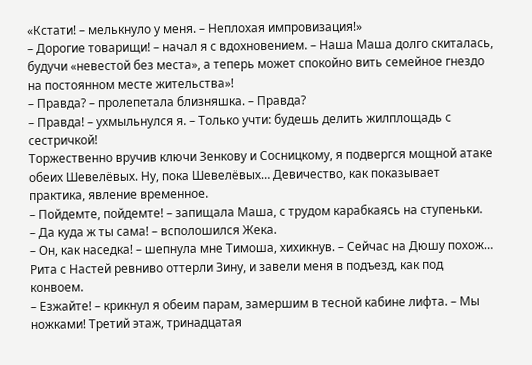«Кстати! – мелькнуло у меня. – Неплохая импровизация!»
– Дорогие товарищи! – начал я с вдохновением. – Наша Маша долго скиталась, будучи «невестой без места», а теперь может спокойно вить семейное гнездо на постоянном месте жительства»!
– Правда? – пролепетала близняшка. – Правда?
– Правда! – ухмыльнулся я. – Только учти: будешь делить жилплощадь с сестричкой!
Торжественно вручив ключи Зенкову и Сосницкому, я подвергся мощной атаке обеих Шевелёвых. Ну, пока Шевелёвых… Девичество, как показывает практика, явление временное.
– Пойдемте, пойдемте! – запищала Маша, с трудом карабкаясь на ступеньки.
– Да куда ж ты сама! – всполошился Жека.
– Он, как наседка! – шепнула мне Тимоша, хихикнув. – Сейчас на Дюшу похож…
Рита с Настей ревниво оттерли Зину, и завели меня в подъезд, как под конвоем.
– Езжайте! – крикнул я обеим парам, замершим в тесной кабине лифта. – Мы ножками! Третий этаж, тринадцатая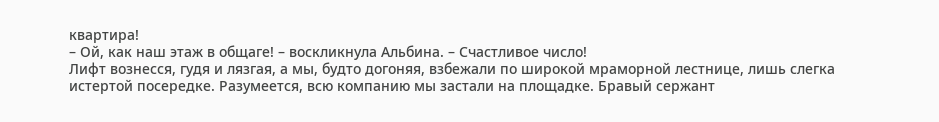квартира!
– Ой, как наш этаж в общаге! – воскликнула Альбина. – Счастливое число!
Лифт вознесся, гудя и лязгая, а мы, будто догоняя, взбежали по широкой мраморной лестнице, лишь слегка истертой посередке. Разумеется, всю компанию мы застали на площадке. Бравый сержант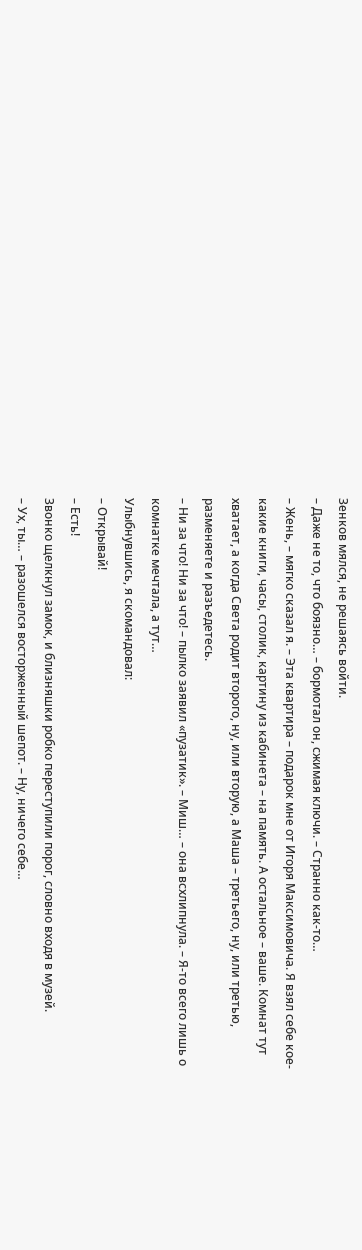Зенков мялся, не решаясь войти.
– Даже не то, что боязно… – бормотал он, сжимая ключи. – Странно как-то…
– Жень, – мягко сказал я. – Эта квартира – подарок мне от Игоря Максимовича. Я взял себе кое-какие книги, часы, столик, картину из кабинета – на память. А остальное – ваше. Комнат тут хватает, а когда Света родит второго, ну, или вторую, а Маша – третьего, ну, или третью, разменяете и разъедетесь.
– Ни за что! Ни за что! – пылко заявил «пузатик». – Миш… – она всхлипнула. – Я-то всего лишь о комнатке мечтала, а тут…
Улыбнувшись, я скомандовал:
– Открывай!
– Есть!
Звонко щелкнул замок, и близняшки робко переступили порог, словно входя в музей.
– Ух, ты… – разошелся восторженный шепот. – Ну, ничего себе…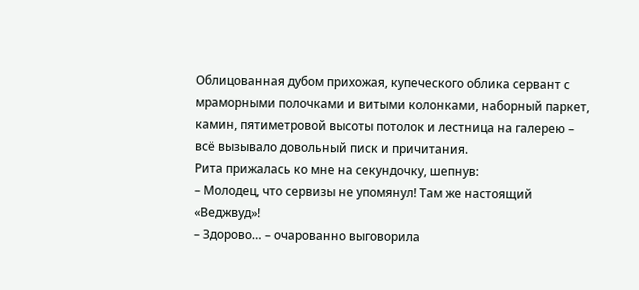Облицованная дубом прихожая, купеческого облика сервант с мраморными полочками и витыми колонками, наборный паркет, камин, пятиметровой высоты потолок и лестница на галерею – всё вызывало довольный писк и причитания.
Рита прижалась ко мне на секундочку, шепнув:
– Молодец, что сервизы не упомянул! Там же настоящий «Веджвуд»!
– Здорово… – очарованно выговорила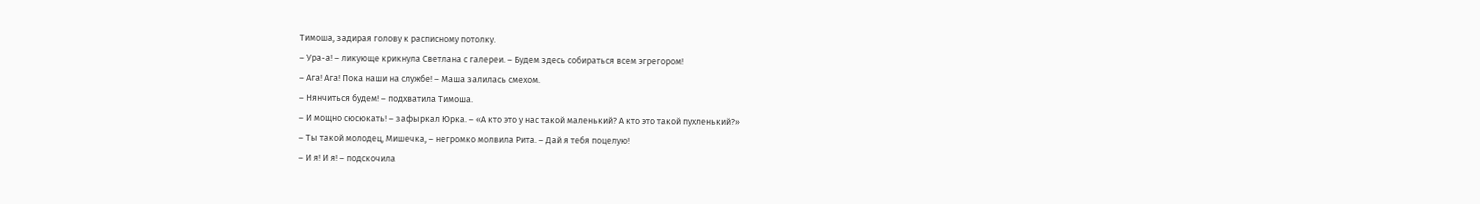Тимоша, задирая голову к расписному потолку.
– Ура-а! – ликующе крикнула Светлана с галереи. – Будем здесь собираться всем эгрегором!
– Ага! Ага! Пока наши на службе! – Маша залилась смехом.
– Нянчиться будем! – подхватила Тимоша.
– И мощно сюсюкать! – зафыркал Юрка. – «А кто это у нас такой маленький? А кто это такой пухленький?»
– Ты такой молодец, Мишечка, – негромко молвила Рита. – Дай я тебя поцелую!
– И я! И я! – подскочила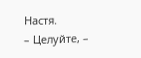Настя.
– Целуйте, –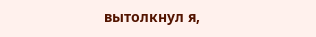вытолкнул я,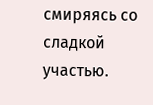смиряясь со сладкой участью.